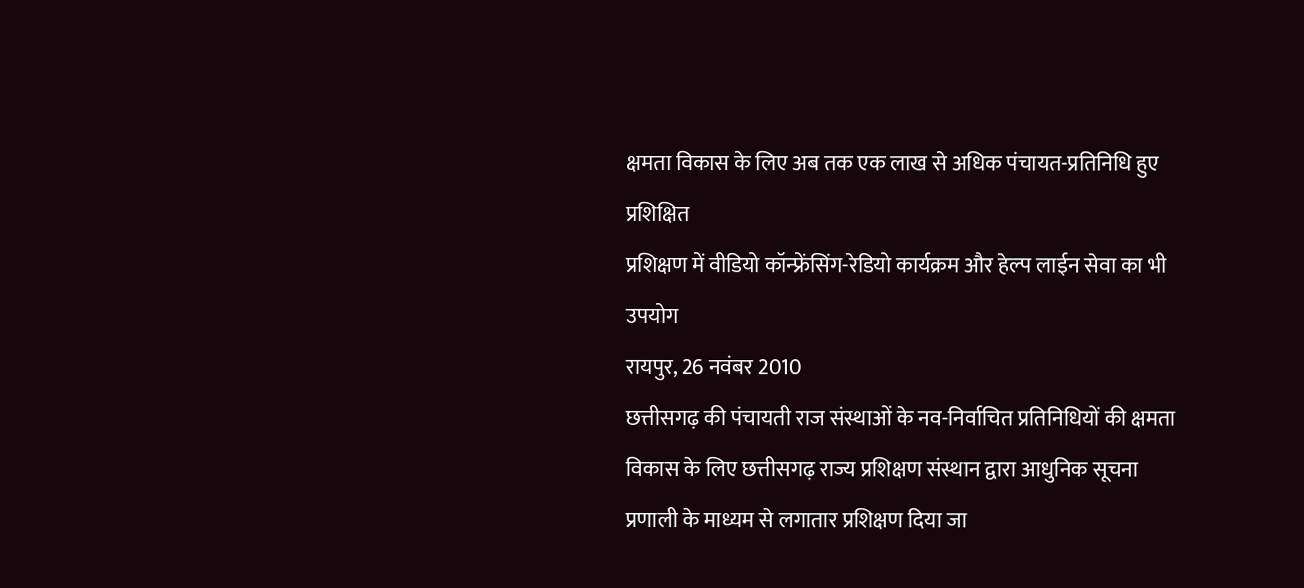क्षमता विकास के लिए अब तक एक लाख से अधिक पंचायत-प्रतिनिधि हुए प्रशिक्षित
प्रशिक्षण में वीडियो कॉन्फ्रेंसिंग-रेडियो कार्यक्रम और हेल्प लाईन सेवा का भी उपयोग
रायपुर, 26 नवंबर 2010
छत्तीसगढ़ की पंचायती राज संस्थाओं के नव-निर्वाचित प्रतिनिधियों की क्षमता विकास के लिए छत्तीसगढ़ राज्य प्रशिक्षण संस्थान द्वारा आधुनिक सूचना प्रणाली के माध्यम से लगातार प्रशिक्षण दिया जा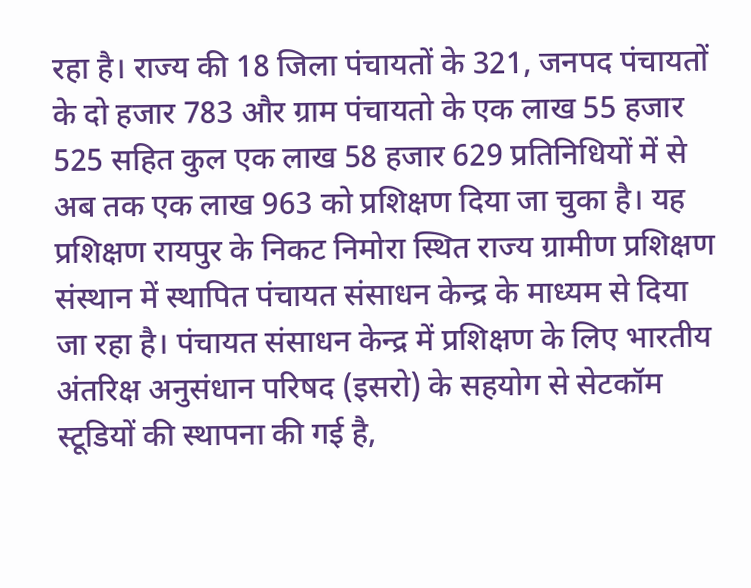रहा है। राज्य की 18 जिला पंचायतों के 321, जनपद पंचायतों के दो हजार 783 और ग्राम पंचायतो के एक लाख 55 हजार 525 सहित कुल एक लाख 58 हजार 629 प्रतिनिधियों में से अब तक एक लाख 963 को प्रशिक्षण दिया जा चुका है। यह प्रशिक्षण रायपुर के निकट निमोरा स्थित राज्य ग्रामीण प्रशिक्षण संस्थान में स्थापित पंचायत संसाधन केन्द्र के माध्यम से दिया जा रहा है। पंचायत संसाधन केन्द्र में प्रशिक्षण के लिए भारतीय अंतरिक्ष अनुसंधान परिषद (इसरो) के सहयोग से सेटकॉम स्टूडियों की स्थापना की गई है,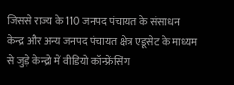जिससे राज्य के 110 जनपद पंचायत के संसाधन केन्द्र और अन्य जनपद पंचायत क्षेत्र एडूसेट के माध्यम से जुड़े केन्द्रो में वीडियो कॉन्फ्रेंसिंग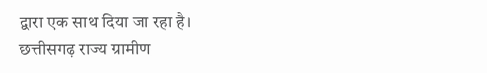द्वारा एक साथ दिया जा रहा है।
छत्तीसगढ़ राज्य ग्रामीण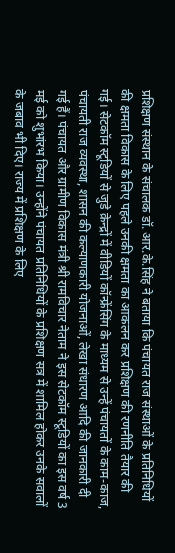प्रशिक्षण संस्थान के संचालक डॉ. आर.के.सिंह ने बताया कि पंचायत राज संस्थाओं के प्रतिनिधियों की क्षमता विकास के लिए पहले उनकी क्षमता का आकलन कर प्रशिक्षण की रणनीति तैयार की गई। सेटकॉम स्टूडियों से जुडे क़ेन्द्रों में वीडियों कॉन्फ्रेंसिंग के माध्यम से उन्हें पंचायतों के काम-काज, पंचायती राज व्यवस्था, शासन की कल्याणकारी योजनाओं, लेखा संधारण आदि की जानकारी दी गई हैं। पंचायत और ग्रामीण विकास मंत्री श्री रामविचार नेताम ने इस सेटकॉम स्टूडियों का इस वर्ष 3 मई को शुभांरभ किया। उन्होंने पंचायत प्रतिनिधियों के प्रशिक्षण सत्र में शामिल होकर उनके सवालों के जबाव भी दिए। राज्य में प्रशिक्षण के लिए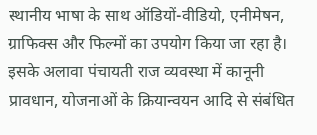स्थानीय भाषा के साथ ऑडियों-वीडियो, एनीमेषन, ग्राफिक्स और फिल्मों का उपयोग किया जा रहा है। इसके अलावा पंचायती राज व्यवस्था में कानूनी प्रावधान, योजनाओं के क्रियान्वयन आदि से संबंधित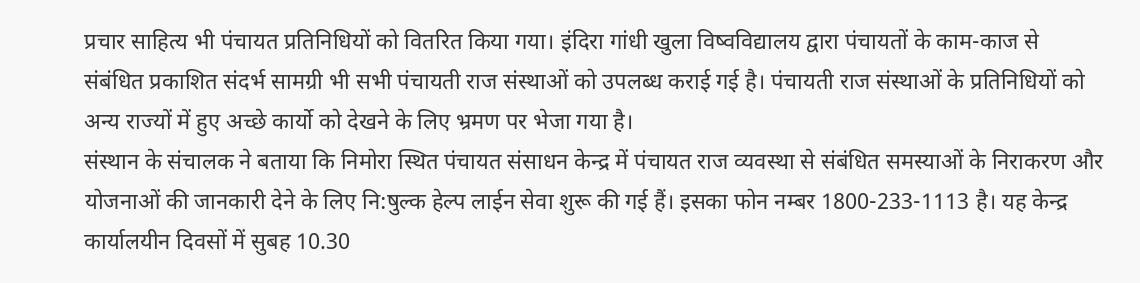प्रचार साहित्य भी पंचायत प्रतिनिधियों को वितरित किया गया। इंदिरा गांधी खुला विष्वविद्यालय द्वारा पंचायतों के काम-काज से संबंधित प्रकाशित संदर्भ सामग्री भी सभी पंचायती राज संस्थाओं को उपलब्ध कराई गई है। पंचायती राज संस्थाओं के प्रतिनिधियों को अन्य राज्यों में हुए अच्छे कार्यो को देखने के लिए भ्रमण पर भेजा गया है।
संस्थान के संचालक ने बताया कि निमोरा स्थित पंचायत संसाधन केन्द्र में पंचायत राज व्यवस्था से संबंधित समस्याओं के निराकरण और योजनाओं की जानकारी देने के लिए नि:षुल्क हेल्प लाईन सेवा शुरू की गई हैं। इसका फोन नम्बर 1800-233-1113 है। यह केन्द्र कार्यालयीन दिवसों में सुबह 10.30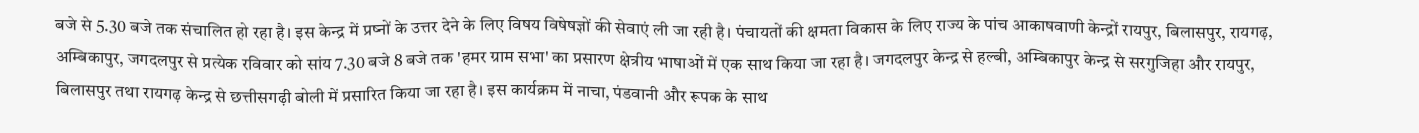बजे से 5.30 बजे तक संचालित हो रहा है। इस केन्द्र में प्रष्नों के उत्तर देने के लिए विषय विषेषज्ञों की सेवाएं ली जा रही है। पंचायतों की क्षमता विकास के लिए राज्य के पांच आकाषवाणी केन्द्रों रायपुर, बिलासपुर, रायगढ़, अम्बिकापुर, जगदलपुर से प्रत्येक रविवार को सांय 7.30 बजे 8 बजे तक 'हमर ग्राम सभा' का प्रसारण क्षेत्रीय भाषाओं में एक साथ किया जा रहा है। जगदलपुर केन्द्र से हल्बी, अम्बिकापुर केन्द्र से सरगुजिहा और रायपुर, बिलासपुर तथा रायगढ़ केन्द्र से छत्तीसगढ़ी बोली में प्रसारित किया जा रहा है। इस कार्यक्रम में नाचा, पंडवानी और रूपक के साथ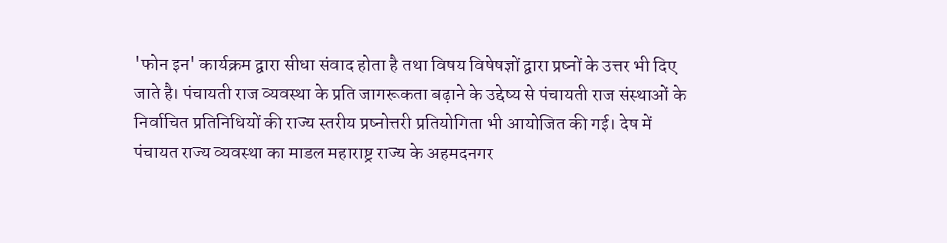'फोन इन' कार्यक्रम द्वारा सीधा संवाद होता है तथा विषय विषेषज्ञों द्वारा प्रष्नों के उत्तर भी दिए जाते है। पंचायती राज व्यवस्था के प्रति जागरूकता बढ़ाने के उद्देष्य से पंचायती राज संस्थाओं के निर्वाचित प्रतिनिधियों की राज्य स्तरीय प्रष्नोत्तरी प्रतियोगिता भी आयोजित की गई। देष में पंचायत राज्य व्यवस्था का माडल महाराष्ट्र राज्य के अहमदनगर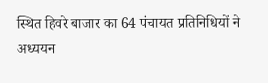स्थित हिवरे बाजार का 64 पंचायत प्रतिनिधियों ने अध्ययन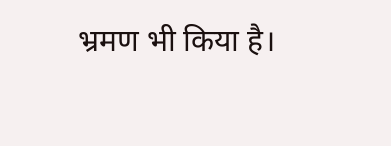भ्रमण भी किया है।